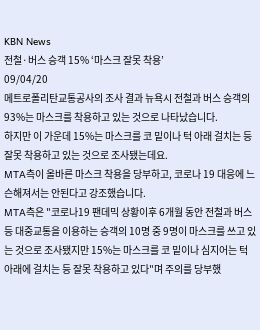KBN News
전철·버스 승객 15% ‘마스크 잘못 착용’
09/04/20
메트로폴리탄교통공사의 조사 결과 뉴욕시 전철과 버스 승객의 93%는 마스크를 착용하고 있는 것으로 나타났습니다.
하지만 이 가운데 15%는 마스크를 코 밑이나 턱 아래 걸치는 등 잘못 착용하고 있는 것으로 조사됐는데요.
MTA측이 올바른 마스크 착용을 당부하고, 코로나 19 대응에 느슨해져서는 안된다고 강조했습니다.
MTA측은 "코로나19 팬데믹 상황이후 6개월 동안 전철과 버스 등 대중교통을 이용하는 승객의 10명 중 9명이 마스크를 쓰고 있는 것으로 조사됐지만 15%는 마스크를 코 밑이나 심지어는 턱 아래에 걸치는 등 잘못 착용하고 있다"며 주의를 당부했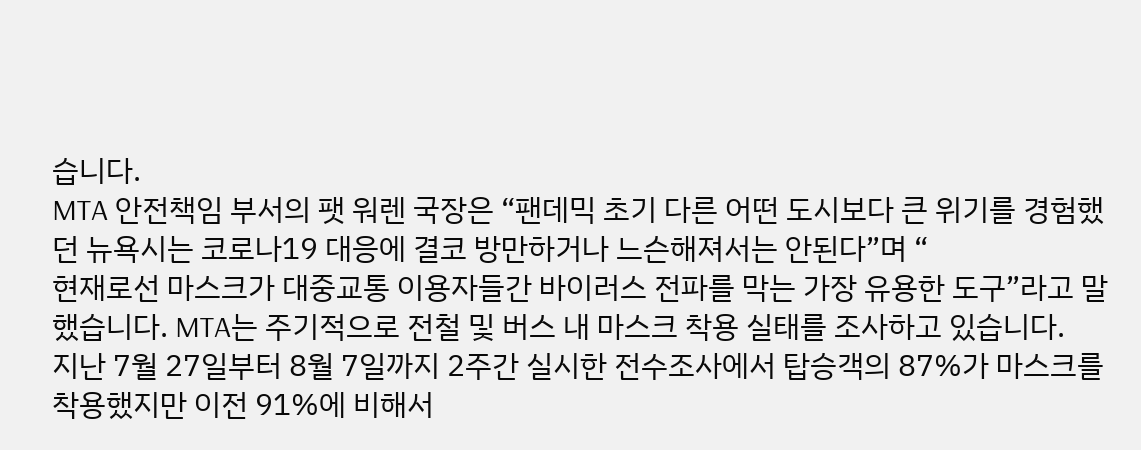습니다.
MTA 안전책임 부서의 팻 워렌 국장은 “팬데믹 초기 다른 어떤 도시보다 큰 위기를 경험했던 뉴욕시는 코로나19 대응에 결코 방만하거나 느슨해져서는 안된다”며 “
현재로선 마스크가 대중교통 이용자들간 바이러스 전파를 막는 가장 유용한 도구”라고 말했습니다. MTA는 주기적으로 전철 및 버스 내 마스크 착용 실태를 조사하고 있습니다.
지난 7월 27일부터 8월 7일까지 2주간 실시한 전수조사에서 탑승객의 87%가 마스크를 착용했지만 이전 91%에 비해서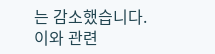는 감소했습니다.
이와 관련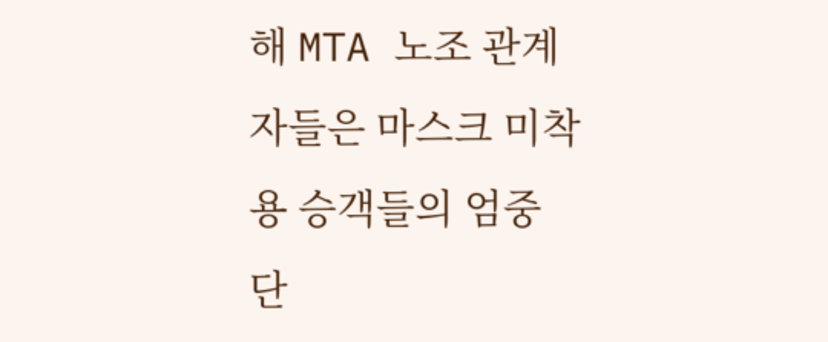해 MTA 노조 관계자들은 마스크 미착용 승객들의 엄중 단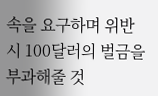속을 요구하며 위반 시 100달러의 벌금을 부과해줄 것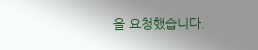을 요청했습니다.